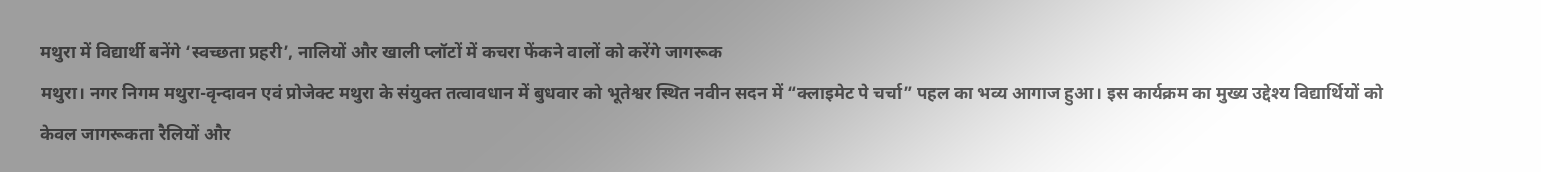मथुरा में विद्यार्थी बनेंगे ‘स्वच्छता प्रहरी’, नालियों और खाली प्लॉटों में कचरा फेंकने वालों को करेंगे जागरूक
मथुरा। नगर निगम मथुरा-वृन्दावन एवं प्रोजेक्ट मथुरा के संयुक्त तत्वावधान में बुधवार को भूतेश्वर स्थित नवीन सदन में “क्लाइमेट पे चर्चा” पहल का भव्य आगाज हुआ। इस कार्यक्रम का मुख्य उद्देश्य विद्यार्थियों को केवल जागरूकता रैलियों और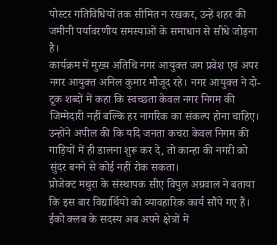पोस्टर गतिविधियों तक सीमित न रखकर, उन्हें शहर की जमीनी पर्यावरणीय समस्याओं के समाधान से सीधे जोड़ना है।
कार्यक्रम में मुख्य अतिथि नगर आयुक्त जग प्रवेश एवं अपर नगर आयुक्त अनिल कुमार मौजूद रहे। नगर आयुक्त ने दो-टूक शब्दों में कहा कि स्वच्छता केवल नगर निगम की जिम्मेदारी नहीं बल्कि हर नागरिक का संकल्प होना चाहिए। उन्होंने अपील की कि यदि जनता कचरा केवल निगम की गाड़ियों में ही डालना शुरू कर दे, तो कान्हा की नगरी को सुंदर बनने से कोई नहीं रोक सकता।
प्रोजेक्ट मथुरा के संस्थापक सीए विपुल अग्रवाल ने बताया कि इस बार विद्यार्थियों को व्यावहारिक कार्य सौंपे गए हैं। ईको क्लब के सदस्य अब अपने क्षेत्रों में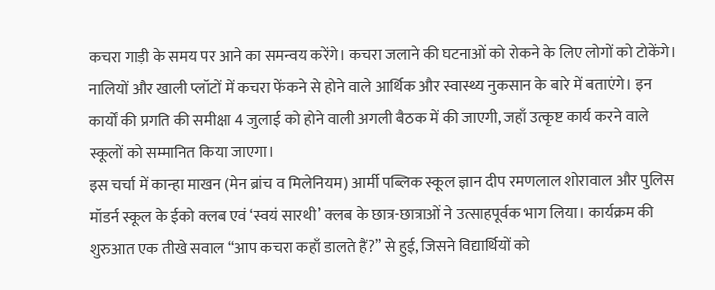कचरा गाड़ी के समय पर आने का समन्वय करेंगे। कचरा जलाने की घटनाओं को रोकने के लिए लोगों को टोकेंगे। नालियों और खाली प्लॉटों में कचरा फेंकने से होने वाले आर्थिक और स्वास्थ्य नुकसान के बारे में बताएंगे। इन कार्यों की प्रगति की समीक्षा 4 जुलाई को होने वाली अगली बैठक में की जाएगी, जहाँ उत्कृष्ट कार्य करने वाले स्कूलों को सम्मानित किया जाएगा।
इस चर्चा में कान्हा माखन (मेन ब्रांच व मिलेनियम) आर्मी पब्लिक स्कूल ज्ञान दीप रमणलाल शोरावाल और पुलिस मॉडर्न स्कूल के ईको क्लब एवं ‘स्वयं सारथी’ क्लब के छात्र-छात्राओं ने उत्साहपूर्वक भाग लिया। कार्यक्रम की शुरुआत एक तीखे सवाल “आप कचरा कहाँ डालते हैं?” से हुई, जिसने विद्यार्थियों को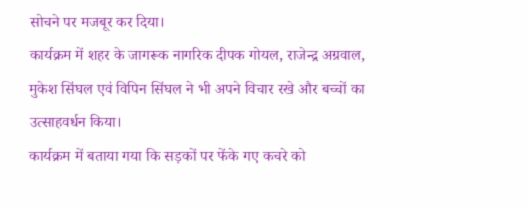सोचने पर मजबूर कर दिया।
कार्यक्रम में शहर के जागरूक नागरिक दीपक गोयल, राजेन्द्र अग्रवाल, मुकेश सिंघल एवं विपिन सिंघल ने भी अपने विचार रखे और बच्चों का उत्साहवर्धन किया।
कार्यक्रम में बताया गया कि सड़कों पर फेंके गए कचरे को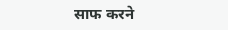साफ करने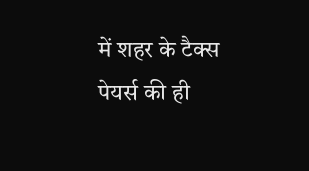में शहर के टैक्स पेयर्स की ही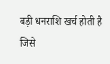बड़ी धनराशि खर्च होती है जिसे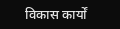विकास कार्यों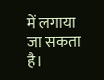में लगाया जा सकता है।